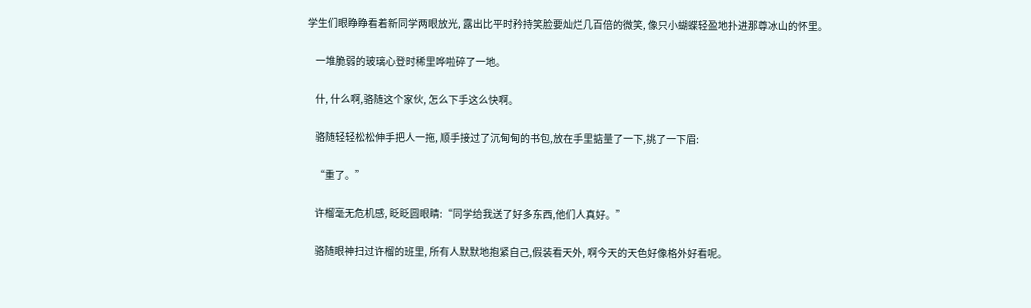学生们眼睁睁看着新同学两眼放光, 露出比平时矜持笑脸要灿烂几百倍的微笑, 像只小蝴蝶轻盈地扑进那尊冰山的怀里。

    一堆脆弱的玻璃心登时稀里哗啦碎了一地。

    什, 什么啊,骆随这个家伙, 怎么下手这么快啊。

    骆随轻轻松松伸手把人一拖, 顺手接过了沉甸甸的书包,放在手里掂量了一下,挑了一下眉:

    “重了。”

    许榴毫无危机感, 眨眨圆眼睛:“同学给我送了好多东西,他们人真好。”

    骆随眼神扫过许榴的班里, 所有人默默地抱紧自己,假装看天外, 啊今天的天色好像格外好看呢。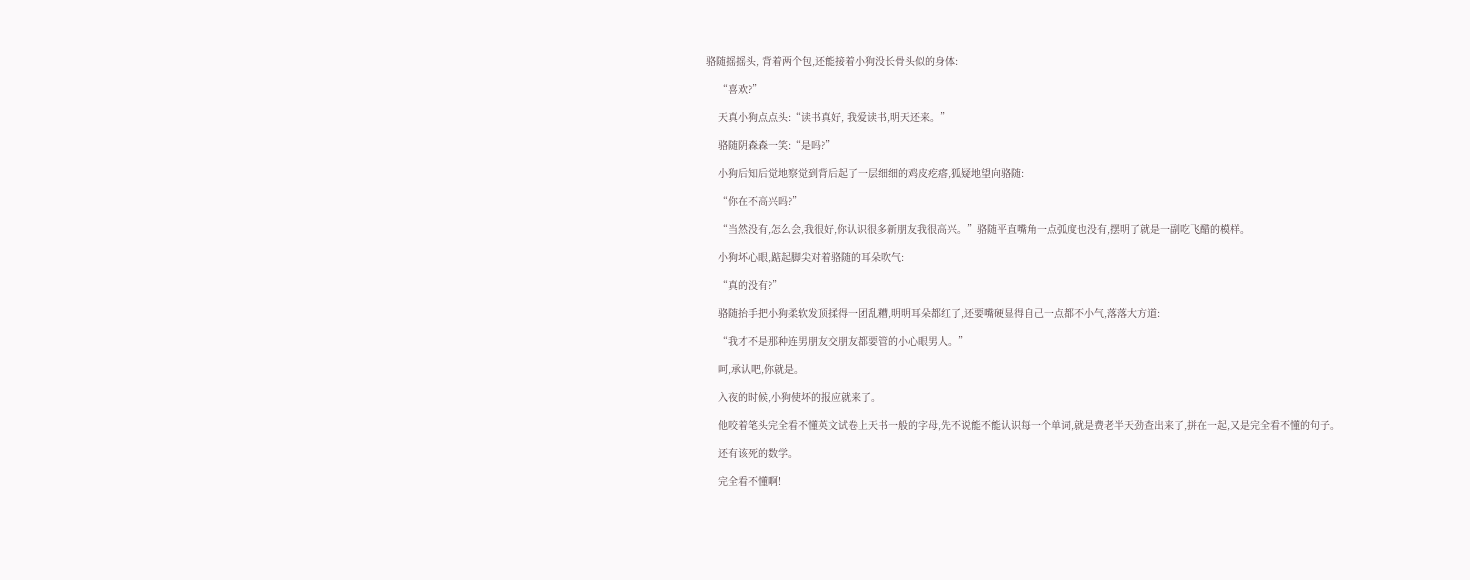骆随摇摇头, 背着两个包,还能接着小狗没长骨头似的身体:

    “喜欢?”

    天真小狗点点头:“读书真好, 我爱读书,明天还来。”

    骆随阴森森一笑:“是吗?”

    小狗后知后觉地察觉到背后起了一层细细的鸡皮疙瘩,狐疑地望向骆随:

    “你在不高兴吗?”

    “当然没有,怎么会,我很好,你认识很多新朋友我很高兴。”骆随平直嘴角一点弧度也没有,摆明了就是一副吃飞醋的模样。

    小狗坏心眼,踮起脚尖对着骆随的耳朵吹气:

    “真的没有?”

    骆随抬手把小狗柔软发顶揉得一团乱糟,明明耳朵都红了,还要嘴硬显得自己一点都不小气,落落大方道:

    “我才不是那种连男朋友交朋友都要管的小心眼男人。”

    呵,承认吧,你就是。

    入夜的时候,小狗使坏的报应就来了。

    他咬着笔头完全看不懂英文试卷上天书一般的字母,先不说能不能认识每一个单词,就是费老半天劲查出来了,拼在一起,又是完全看不懂的句子。

    还有该死的数学。

    完全看不懂啊!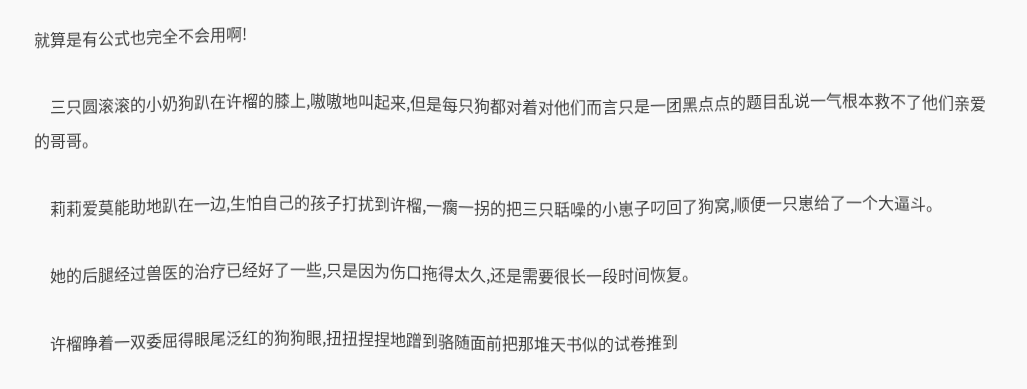就算是有公式也完全不会用啊!

    三只圆滚滚的小奶狗趴在许榴的膝上,嗷嗷地叫起来,但是每只狗都对着对他们而言只是一团黑点点的题目乱说一气根本救不了他们亲爱的哥哥。

    莉莉爱莫能助地趴在一边,生怕自己的孩子打扰到许榴,一瘸一拐的把三只聒噪的小崽子叼回了狗窝,顺便一只崽给了一个大逼斗。

    她的后腿经过兽医的治疗已经好了一些,只是因为伤口拖得太久,还是需要很长一段时间恢复。

    许榴睁着一双委屈得眼尾泛红的狗狗眼,扭扭捏捏地蹭到骆随面前把那堆天书似的试卷推到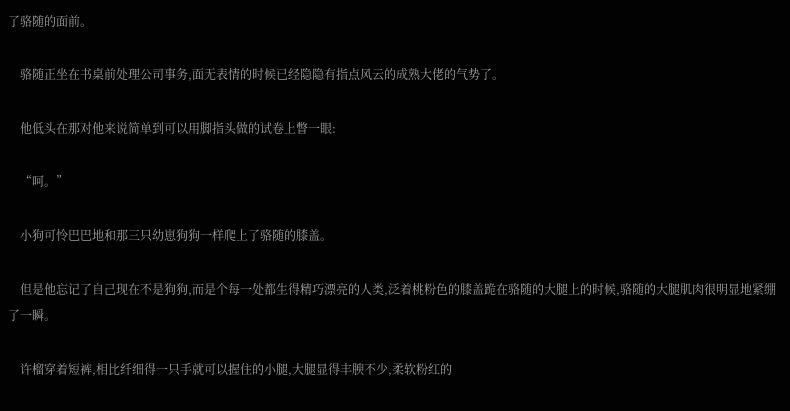了骆随的面前。

    骆随正坐在书桌前处理公司事务,面无表情的时候已经隐隐有指点风云的成熟大佬的气势了。

    他低头在那对他来说简单到可以用脚指头做的试卷上瞥一眼:

    “呵。”

    小狗可怜巴巴地和那三只幼崽狗狗一样爬上了骆随的膝盖。

    但是他忘记了自己现在不是狗狗,而是个每一处都生得精巧漂亮的人类,泛着桃粉色的膝盖跪在骆随的大腿上的时候,骆随的大腿肌肉很明显地紧绷了一瞬。

    许榴穿着短裤,相比纤细得一只手就可以握住的小腿,大腿显得丰腴不少,柔软粉红的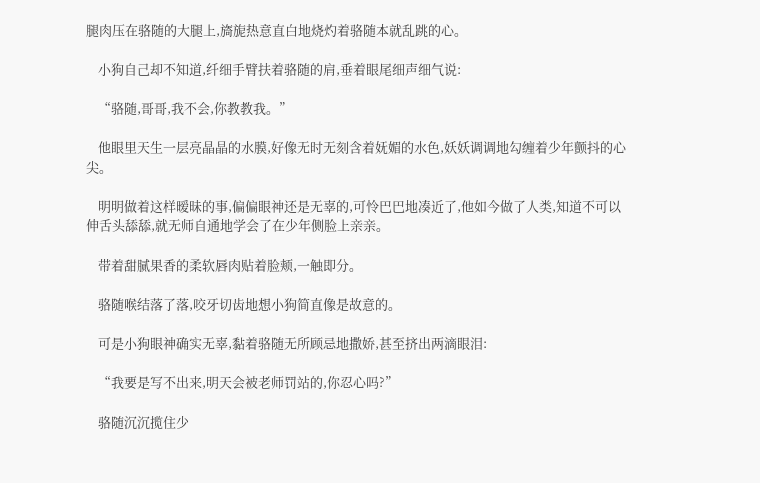腿肉压在骆随的大腿上,旖旎热意直白地烧灼着骆随本就乱跳的心。

    小狗自己却不知道,纤细手臂扶着骆随的肩,垂着眼尾细声细气说:

    “骆随,哥哥,我不会,你教教我。”

    他眼里天生一层亮晶晶的水膜,好像无时无刻含着妩媚的水色,妖妖调调地勾缠着少年颤抖的心尖。

    明明做着这样暧昧的事,偏偏眼神还是无辜的,可怜巴巴地凑近了,他如今做了人类,知道不可以伸舌头舔舔,就无师自通地学会了在少年侧脸上亲亲。

    带着甜腻果香的柔软唇肉贴着脸颊,一触即分。

    骆随喉结落了落,咬牙切齿地想小狗简直像是故意的。

    可是小狗眼神确实无辜,黏着骆随无所顾忌地撒娇,甚至挤出两滴眼泪:

    “我要是写不出来,明天会被老师罚站的,你忍心吗?”

    骆随沉沉揽住少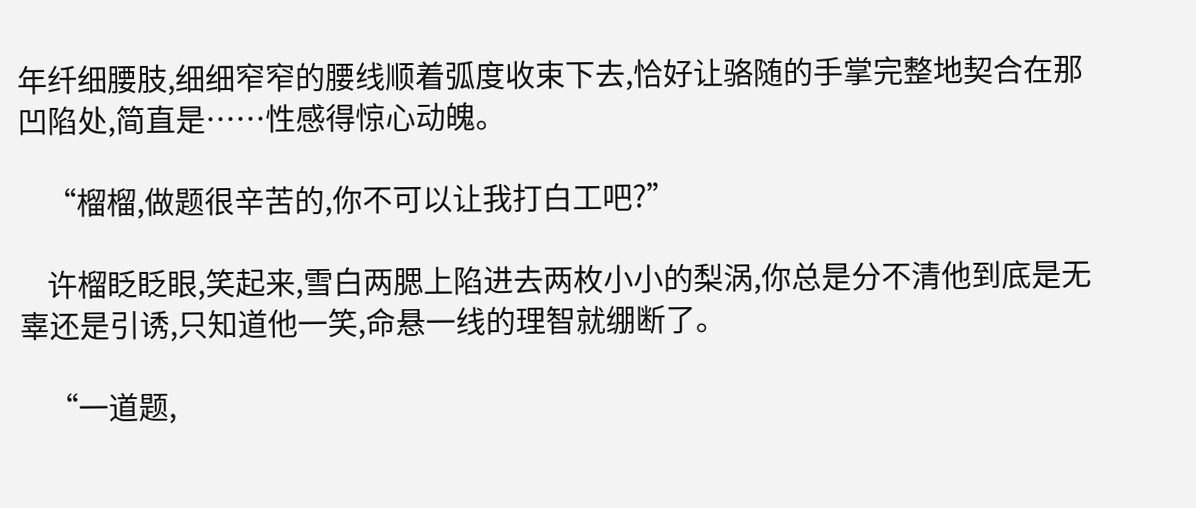年纤细腰肢,细细窄窄的腰线顺着弧度收束下去,恰好让骆随的手掌完整地契合在那凹陷处,简直是……性感得惊心动魄。

    “榴榴,做题很辛苦的,你不可以让我打白工吧?”

    许榴眨眨眼,笑起来,雪白两腮上陷进去两枚小小的梨涡,你总是分不清他到底是无辜还是引诱,只知道他一笑,命悬一线的理智就绷断了。

    “一道题,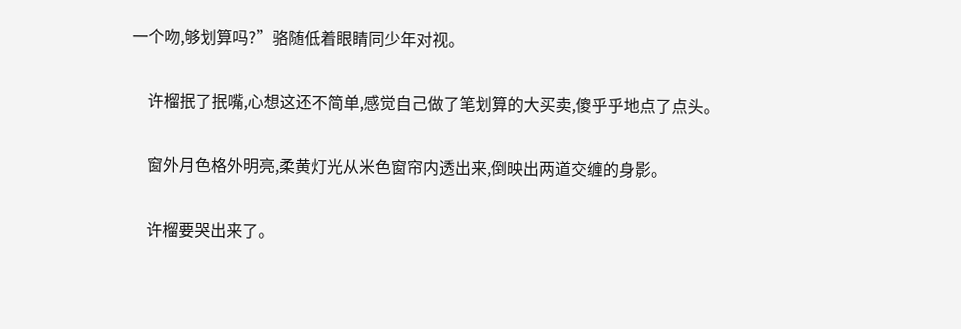一个吻,够划算吗?”骆随低着眼睛同少年对视。

    许榴抿了抿嘴,心想这还不简单,感觉自己做了笔划算的大买卖,傻乎乎地点了点头。

    窗外月色格外明亮,柔黄灯光从米色窗帘内透出来,倒映出两道交缠的身影。

    许榴要哭出来了。